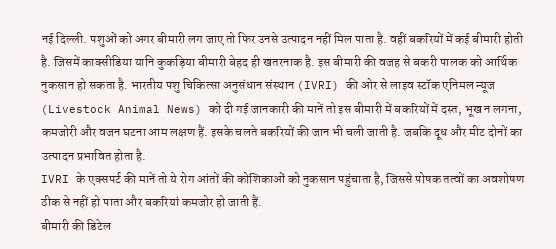नई दिल्ली. पशुओं को अगर बीमारी लग जाए तो फिर उनसे उत्पादन नहीं मिल पाता है. वहीं बकरियों में कई बीमारी होती है. जिसमें काक्सीडिया यानि कुकड़िया बीमारी बेहद ही खतरनाक है. इस बीमारी की वजह से बकरी पालक को आर्थिक नुकसान हो सकता है. भारतीय पशु चिकित्सा अनुसंधान संस्थान (IVRI) की ओर से लाइव स्टॉक एनिमल न्यूज (Livestock Animal News) को दी गई जानकारी की मानें तो इस बीमारी में बकरियों में दस्त, भूख न लगना, कमजोरी और वजन घटना आम लक्षण हैं. इसके चलते बकरियों की जान भी चली जाती है. जबकि दूध और मीट दोनों का उत्पादन प्रभावित होता है.
IVRI के एक्सपर्ट की मानें तो ये रोग आंतों की कोशिकाओं को नुकसान पहुंचाता है, जिससे पोषक तत्वों का अवशोषण ठीक से नहीं हो पाता और बकरियां कमजोर हो जाती हैं.
बीमारी की डिटेल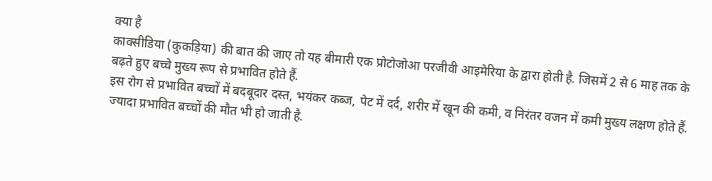क्या है
काक्सीडिया (कुकड़िया) की बात की जाए तो यह बीमारी एक प्रोटोजोआ परजीवी आइमेरिया के द्वारा होती है. जिसमें 2 से 6 माह तक के बढ़ते हुए बच्चे मुख्य रूप से प्रभावित होते हैं.
इस रोग से प्रभावित बच्चों में बदबूदार दस्त, भयंकर कब्ज, पेट में दर्द, शरीर में खून की कमी, व निरंतर वजन में कमी मुख्य लक्षण होते हैं.
ज्यादा प्रभावित बच्चों की मौत भी हो जाती है.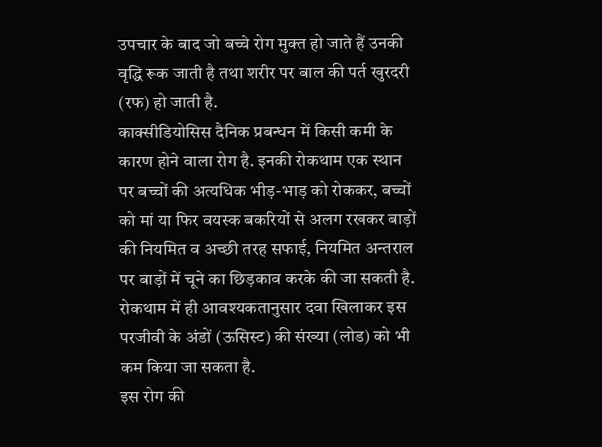उपचार के बाद जो बच्चे रोग मुक्त हो जाते हैं उनकी वृद्धि रूक जाती है तथा शरीर पर बाल की पर्त खुरदरी (रफ) हो जाती है.
काक्सीडियोसिस दैनिक प्रबन्धन में किसी कमी के कारण होने वाला रोग है. इनकी रोकथाम एक स्थान पर बच्चों की अत्यधिक भीड़-भाड़ को रोककर, बच्चों को मां या फिर वयस्क बकरियों से अलग रखकर बाड़ों की नियमित व अच्छी तरह सफाई, नियमित अन्तराल पर बाड़ों में चूने का छिड़काव करके की जा सकती है.
रोकथाम में ही आवश्यकतानुसार दवा खिलाकर इस परजीवी के अंडों (ऊसिस्ट) की संख्या (लोड) को भी कम किया जा सकता है.
इस रोग की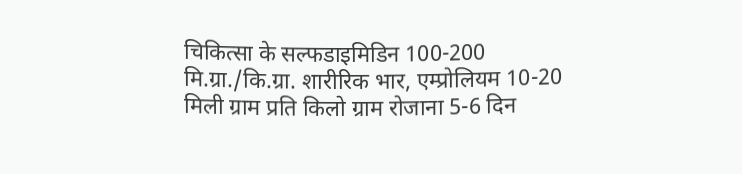चिकित्सा के सल्फडाइमिडिन 100-200 मि.ग्रा./कि.ग्रा. शारीरिक भार, एम्प्रोलियम 10-20 मिली ग्राम प्रति किलो ग्राम रोजाना 5-6 दिन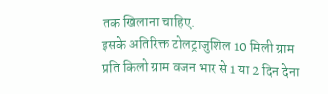तक खिलाना चाहिए.
इसके अतिरिक्त टोलट्राजुशिल 10 मिली ग्राम प्रति किलो ग्राम वजन भार से 1 या 2 दिन देना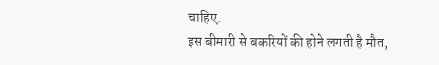चाहिए.
इस बीमारी से बकरियों की होने लगती है मौत,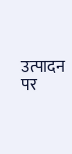उत्पादन पर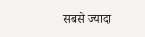सबसे ज्यादा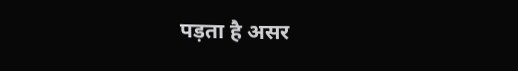पड़ता है असर